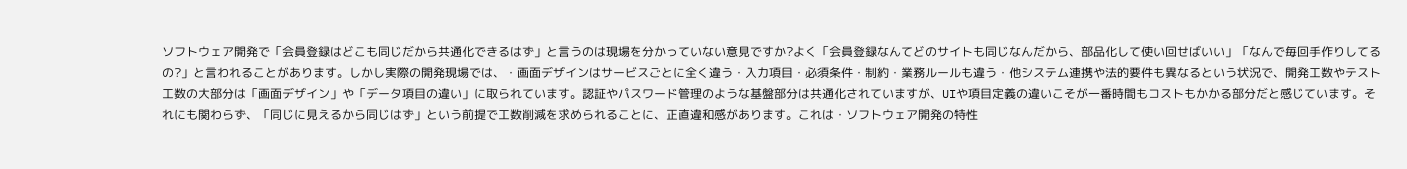ソフトウェア開発で「会員登録はどこも同じだから共通化できるはず」と言うのは現場を分かっていない意見ですか?よく「会員登録なんてどのサイトも同じなんだから、部品化して使い回せばいい」「なんで毎回手作りしてるの?」と言われることがあります。しかし実際の開発現場では、・画面デザインはサービスごとに全く違う・入力項目・必須条件・制約・業務ルールも違う・他システム連携や法的要件も異なるという状況で、開発工数やテスト工数の大部分は「画面デザイン」や「データ項目の違い」に取られています。認証やパスワード管理のような基盤部分は共通化されていますが、UIや項目定義の違いこそが一番時間もコストもかかる部分だと感じています。それにも関わらず、「同じに見えるから同じはず」という前提で工数削減を求められることに、正直違和感があります。これは・ソフトウェア開発の特性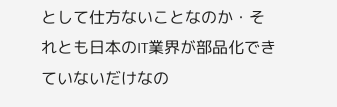として仕方ないことなのか・それとも日本のIT業界が部品化できていないだけなの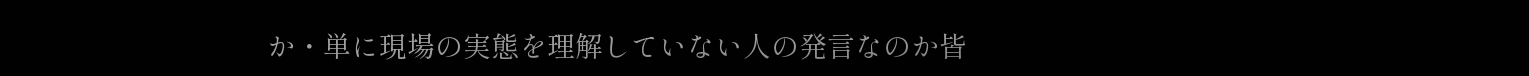か・単に現場の実態を理解していない人の発言なのか皆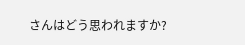さんはどう思われますか?